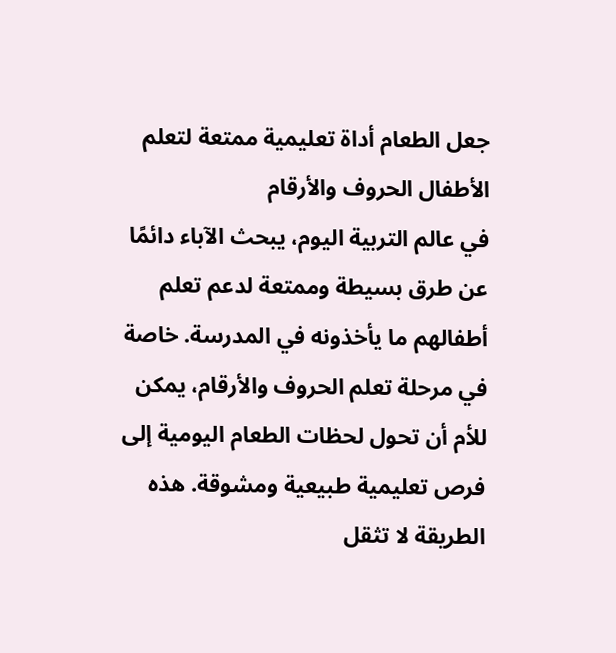جعل الطعام أداة تعليمية ممتعة لتعلم الأطفال الحروف والأرقام
في عالم التربية اليوم، يبحث الآباء دائمًا عن طرق بسيطة وممتعة لدعم تعلم أطفالهم ما يأخذونه في المدرسة. خاصة في مرحلة تعلم الحروف والأرقام، يمكن للأم أن تحول لحظات الطعام اليومية إلى فرص تعليمية طبيعية ومشوقة. هذه الطريقة لا تثقل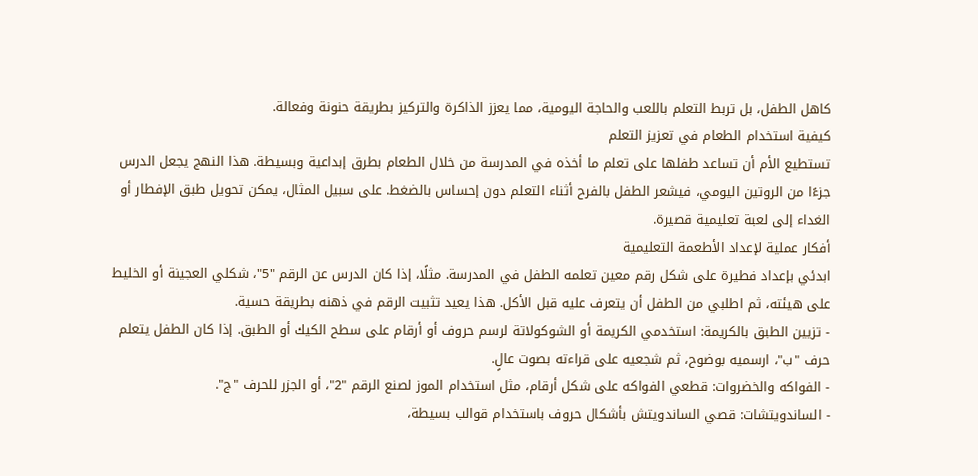كاهل الطفل، بل تربط التعلم باللعب والحاجة اليومية، مما يعزز الذاكرة والتركيز بطريقة حنونة وفعالة.
كيفية استخدام الطعام في تعزيز التعلم
تستطيع الأم أن تساعد طفلها على تعلم ما أخذه في المدرسة من خلال الطعام بطرق إبداعية وبسيطة. هذا النهج يجعل الدرس جزءًا من الروتين اليومي، فيشعر الطفل بالفرح أثناء التعلم دون إحساس بالضغط. على سبيل المثال، يمكن تحويل طبق الإفطار أو الغداء إلى لعبة تعليمية قصيرة.
أفكار عملية لإعداد الأطعمة التعليمية
ابدئي بإعداد فطيرة على شكل رقم معين تعلمه الطفل في المدرسة. مثلًا، إذا كان الدرس عن الرقم "5"، شكلي العجينة أو الخليط على هيئته، ثم اطلبي من الطفل أن يتعرف عليه قبل الأكل. هذا يعيد تثبيت الرقم في ذهنه بطريقة حسية.
- تزيين الطبق بالكريمة: استخدمي الكريمة أو الشوكولاتة لرسم حروف أو أرقام على سطح الكيك أو الطبق. إذا كان الطفل يتعلم حرف "ب"، ارسميه بوضوح، ثم شجعيه على قراءته بصوت عالٍ.
- الفواكه والخضروات: قطعي الفواكه على شكل أرقام، مثل استخدام الموز لصنع الرقم "2"، أو الجزر للحرف "ج".
- الساندويتشات: قصي الساندويتش بأشكال حروف باستخدام قوالب بسيطة،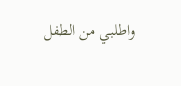واطلبي من الطفل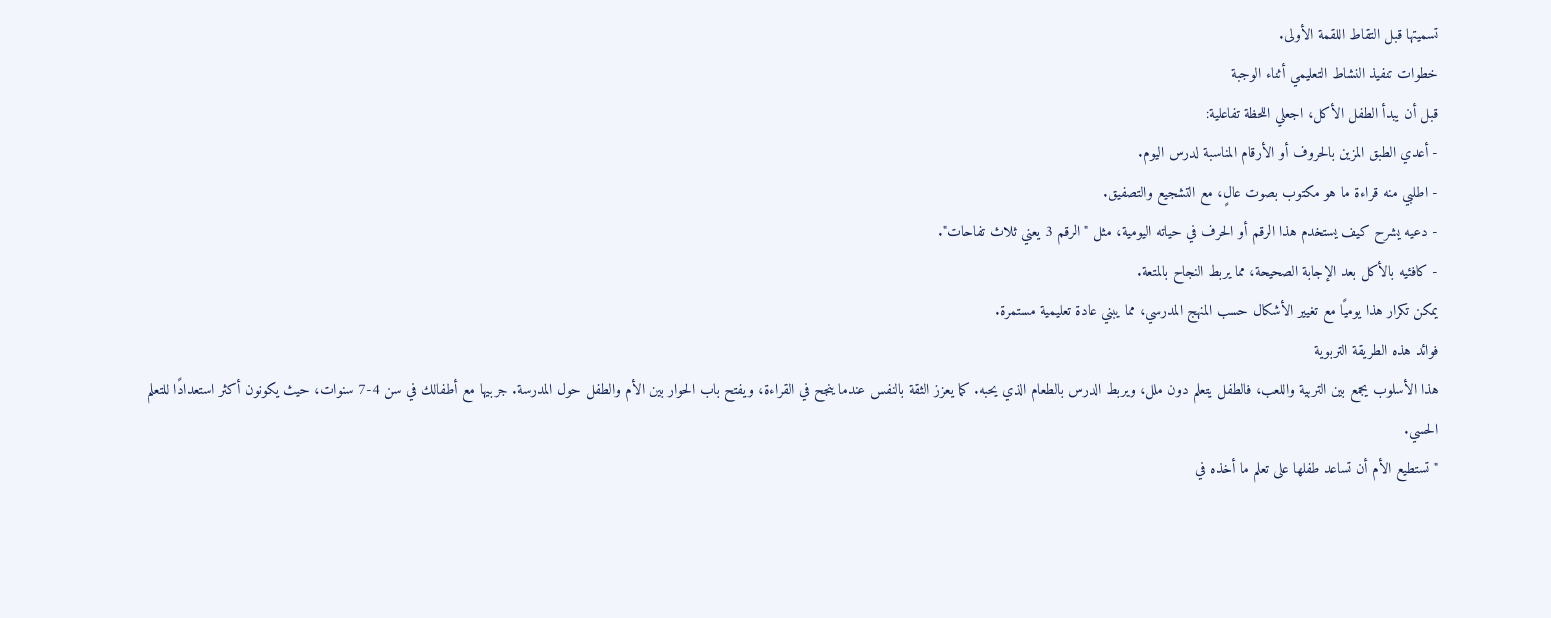تسميتها قبل التقاط اللقمة الأولى.
خطوات تنفيذ النشاط التعليمي أثناء الوجبة
قبل أن يبدأ الطفل الأكل، اجعلي اللحظة تفاعلية:
- أعدي الطبق المزين بالحروف أو الأرقام المناسبة لدرس اليوم.
- اطلبي منه قراءة ما هو مكتوب بصوت عالٍ، مع التشجيع والتصفيق.
- دعيه يشرح كيف يستخدم هذا الرقم أو الحرف في حياته اليومية، مثل "الرقم 3 يعني ثلاث تفاحات".
- كافئيه بالأكل بعد الإجابة الصحيحة، مما يربط النجاح بالمتعة.
يمكن تكرار هذا يوميًا مع تغيير الأشكال حسب المنهج المدرسي، مما يبني عادة تعليمية مستمرة.
فوائد هذه الطريقة التربوية
هذا الأسلوب يجمع بين التربية واللعب، فالطفل يتعلم دون ملل، ويربط الدرس بالطعام الذي يحبه. كما يعزز الثقة بالنفس عندما ينجح في القراءة، ويفتح باب الحوار بين الأم والطفل حول المدرسة. جربيها مع أطفالك في سن 4-7 سنوات، حيث يكونون أكثر استعدادًا للتعلم الحسي.
"تستطيع الأم أن تساعد طفلها على تعلم ما أخذه في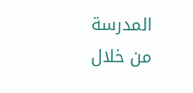المدرسة من خلال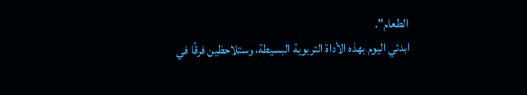الطعام".
ابدئي اليوم بهذه الأداة التربوية البسيطة، وستلاحظين فرقًا في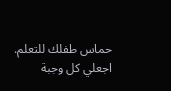حماس طفلك للتعلم. اجعلي كل وجبة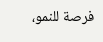فرصة للنمو،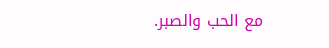مع الحب والصبر.